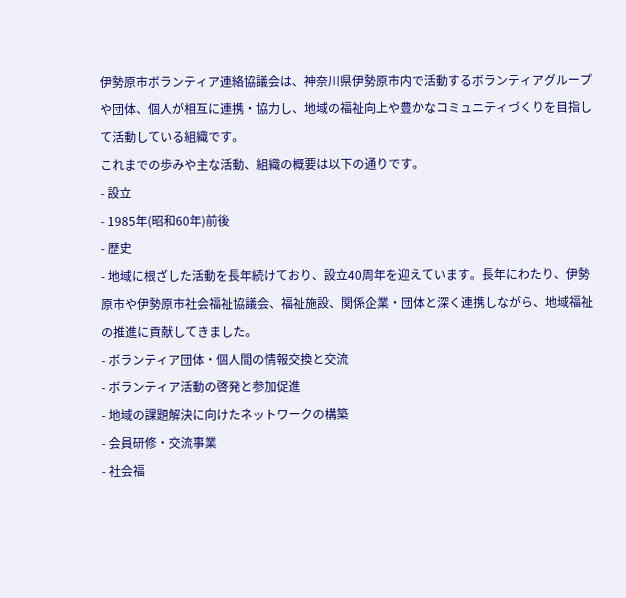伊勢原市ボランティア連絡協議会は、神奈川県伊勢原市内で活動するボランティアグループや団体、個人が相互に連携・協力し、地域の福祉向上や豊かなコミュニティづくりを目指して活動している組織です。
これまでの歩みや主な活動、組織の概要は以下の通りです。
- 設立
- 1985年(昭和60年)前後
- 歴史
- 地域に根ざした活動を長年続けており、設立40周年を迎えています。長年にわたり、伊勢原市や伊勢原市社会福祉協議会、福祉施設、関係企業・団体と深く連携しながら、地域福祉の推進に貢献してきました。
- ボランティア団体・個人間の情報交換と交流
- ボランティア活動の啓発と参加促進
- 地域の課題解決に向けたネットワークの構築
- 会員研修・交流事業
- 社会福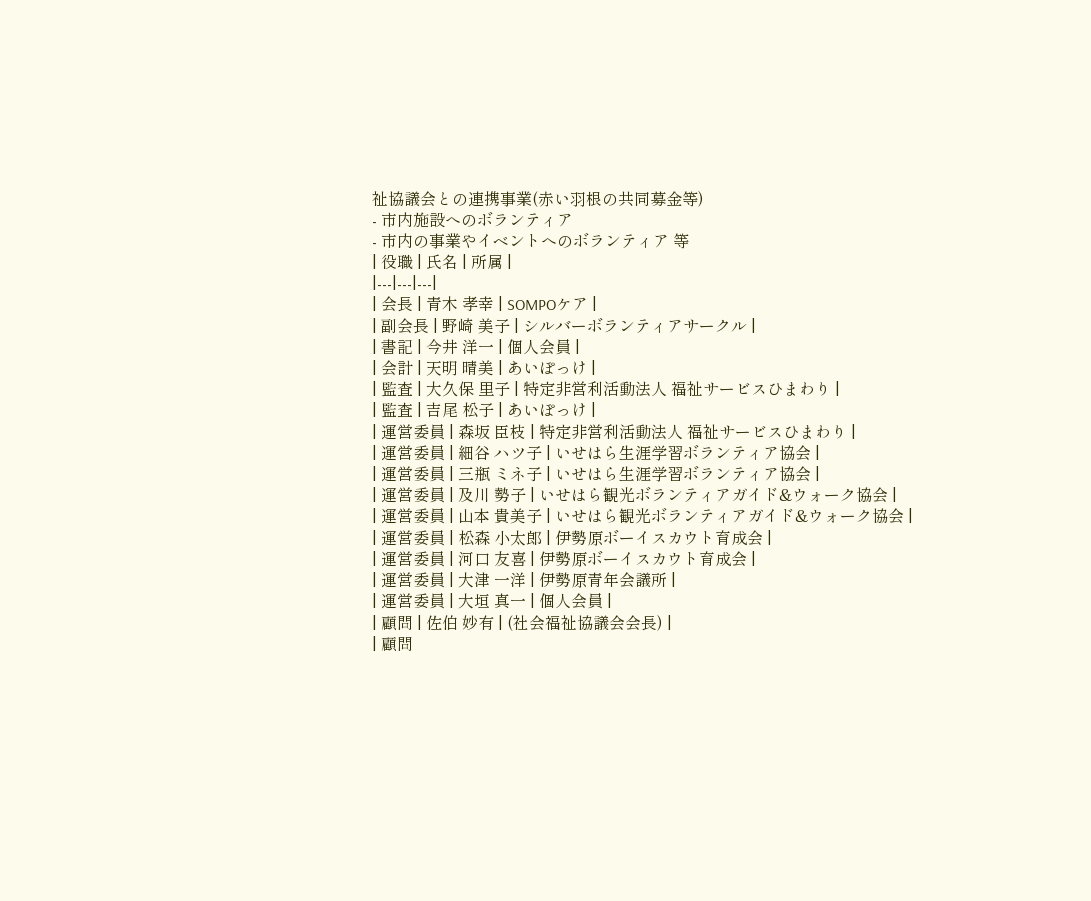祉協議会との連携事業(赤い羽根の共同募金等)
- 市内施設へのボランティア
- 市内の事業やイベントへのボランティア 等
| 役職 | 氏名 | 所属 |
|---|---|---|
| 会長 | 青木 孝幸 | SOMPOケア |
| 副会長 | 野崎 美子 | シルバーボランティアサークル |
| 書記 | 今井 洋一 | 個人会員 |
| 会計 | 天明 晴美 | あいぽっけ |
| 監査 | 大久保 里子 | 特定非営利活動法人 福祉サービスひまわり |
| 監査 | 吉尾 松子 | あいぽっけ |
| 運営委員 | 森坂 臣枝 | 特定非営利活動法人 福祉サービスひまわり |
| 運営委員 | 細谷 ハツ子 | いせはら生涯学習ボランティア協会 |
| 運営委員 | 三瓶 ミネ子 | いせはら生涯学習ボランティア協会 |
| 運営委員 | 及川 勢子 | いせはら観光ボランティアガイド&ウォーク協会 |
| 運営委員 | 山本 貴美子 | いせはら観光ボランティアガイド&ウォーク協会 |
| 運営委員 | 松森 小太郎 | 伊勢原ボーイスカウト育成会 |
| 運営委員 | 河口 友喜 | 伊勢原ボーイスカウト育成会 |
| 運営委員 | 大津 一洋 | 伊勢原青年会議所 |
| 運営委員 | 大垣 真一 | 個人会員 |
| 顧問 | 佐伯 妙有 | (社会福祉協議会会長) |
| 顧問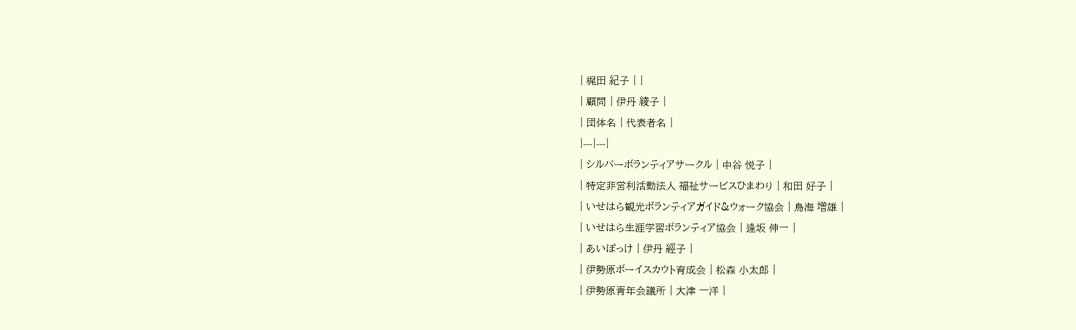| 梶田 紀子 | |
| 顧問 | 伊丹 綾子 |
| 団体名 | 代表者名 |
|---|---|
| シルバーボランティアサークル | 中谷 悦子 |
| 特定非営利活動法人 福祉サービスひまわり | 和田 好子 |
| いせはら観光ボランティアガイド&ウォーク協会 | 鳥海 増雄 |
| いせはら生涯学習ボランティア協会 | 逢坂 伸一 |
| あいぽっけ | 伊丹 經子 |
| 伊勢原ボーイスカウト育成会 | 松森 小太郎 |
| 伊勢原青年会議所 | 大津 一洋 |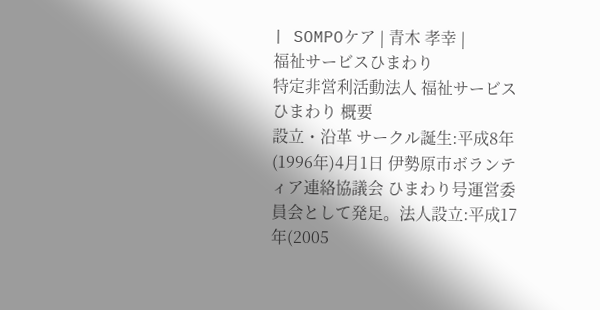| SOMPOケア | 青木 孝幸 |
福祉サービスひまわり
特定非営利活動法人 福祉サービスひまわり 概要
設立・沿革 サークル誕生:平成8年(1996年)4月1日 伊勢原市ボランティア連絡協議会 ひまわり号運営委員会として発足。法人設立:平成17年(2005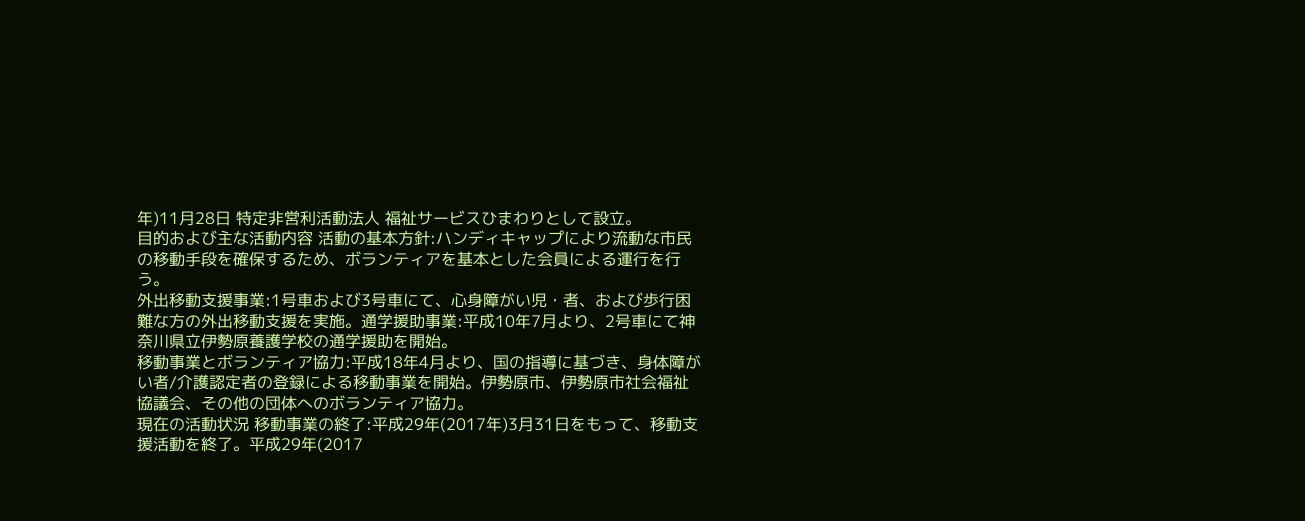年)11月28日 特定非営利活動法人 福祉サービスひまわりとして設立。
目的および主な活動内容 活動の基本方針:ハンディキャップにより流動な市民の移動手段を確保するため、ボランティアを基本とした会員による運行を行う。
外出移動支援事業:1号車および3号車にて、心身障がい児・者、および歩行困難な方の外出移動支援を実施。通学援助事業:平成10年7月より、2号車にて神奈川県立伊勢原養護学校の通学援助を開始。
移動事業とボランティア協力:平成18年4月より、国の指導に基づき、身体障がい者/介護認定者の登録による移動事業を開始。伊勢原市、伊勢原市社会福祉協議会、その他の団体へのボランティア協力。
現在の活動状況 移動事業の終了:平成29年(2017年)3月31日をもって、移動支援活動を終了。平成29年(2017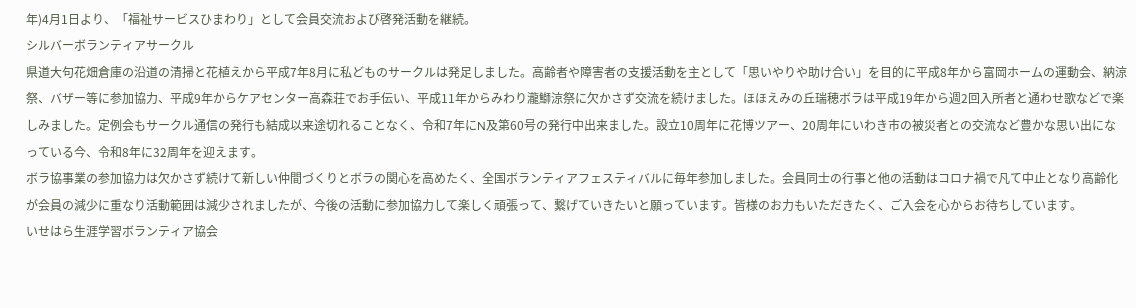年)4月1日より、「福祉サービスひまわり」として会員交流および啓発活動を継続。
シルバーボランティアサークル
県道大句花畑倉庫の沿道の清掃と花植えから平成7年8月に私どものサークルは発足しました。高齢者や障害者の支援活動を主として「思いやりや助け合い」を目的に平成8年から富岡ホームの運動会、納涼祭、バザー等に参加協力、平成9年からケアセンター高森荘でお手伝い、平成11年からみわり瀧鰤涼祭に欠かさず交流を続けました。ほほえみの丘瑞穂ボラは平成19年から週2回入所者と通わせ歌などで楽しみました。定例会もサークル通信の発行も結成以来途切れることなく、令和7年にN及第60号の発行中出来ました。設立10周年に花博ツアー、20周年にいわき市の被災者との交流など豊かな思い出になっている今、令和8年に32周年を迎えます。
ボラ協事業の参加協力は欠かさず続けて新しい仲間づくりとボラの関心を高めたく、全国ボランティアフェスティバルに毎年参加しました。会員同士の行事と他の活動はコロナ禍で凡て中止となり高齢化が会員の減少に重なり活動範囲は減少されましたが、今後の活動に参加協力して楽しく頑張って、繋げていきたいと願っています。皆様のお力もいただきたく、ご入会を心からお待ちしています。
いせはら生涯学習ボランティア協会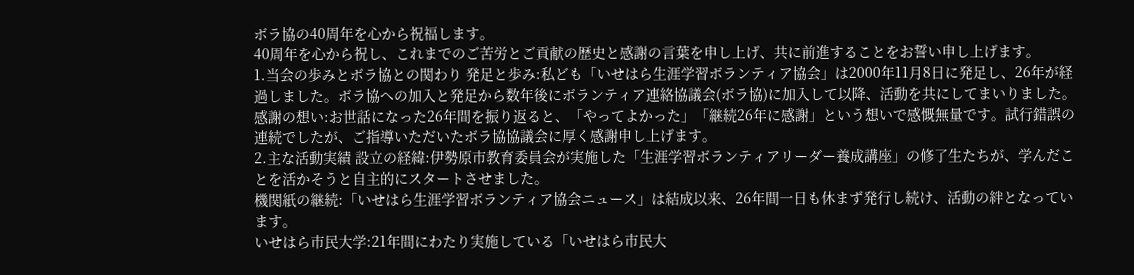ボラ協の40周年を心から祝福します。
40周年を心から祝し、これまでのご苦労とご貢献の歴史と感謝の言葉を申し上げ、共に前進することをお誓い申し上げます。
1.当会の歩みとボラ協との関わり 発足と歩み:私ども「いせはら生涯学習ボランティア協会」は2000年11月8日に発足し、26年が経過しました。ボラ協への加入と発足から数年後にボランティア連絡協議会(ボラ協)に加入して以降、活動を共にしてまいりました。
感謝の想い:お世話になった26年間を振り返ると、「やってよかった」「継続26年に感謝」という想いで感慨無量です。試行錯誤の連続でしたが、ご指導いただいたボラ協協議会に厚く感謝申し上げます。
2.主な活動実績 設立の経緯:伊勢原市教育委員会が実施した「生涯学習ボランティアリーダー養成講座」の修了生たちが、学んだことを活かそうと自主的にスタートさせました。
機関紙の継続:「いせはら生涯学習ボランティア協会ニュース」は結成以来、26年間一日も休まず発行し続け、活動の絆となっています。
いせはら市民大学:21年間にわたり実施している「いせはら市民大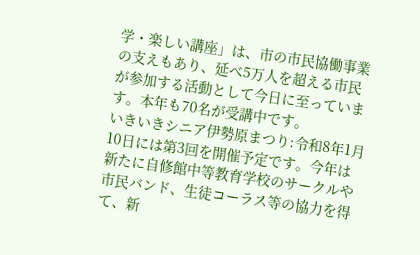学・楽しい講座」は、市の市民協働事業の支えもあり、延べ5万人を超える市民が参加する活動として今日に至っています。本年も70名が受講中です。
いきいきシニア伊勢原まつり:令和8年1月10日には第3回を開催予定です。今年は新たに自修館中等教育学校のサークルや市民バンド、生徒コーラス等の協力を得て、新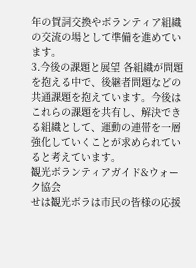年の賀詞交換やボランティア組織の交流の場として準備を進めています。
3.今後の課題と展望 各組織が問題を抱える中で、後継者問題などの共通課題を抱えています。今後はこれらの課題を共有し、解決できる組織として、運動の連帯を一層強化していくことが求められていると考えています。
観光ボランティアガイド&ウォーク協会
せは観光ボラは市民の皆様の応援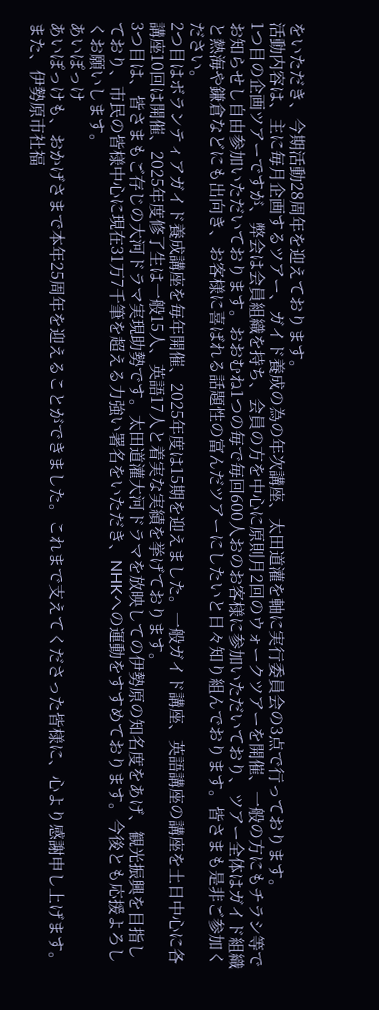をいただき、今期活動28周年を迎えております。
活動内容は、主に毎月企画するツアー、ガイド養成の為の年次講座、太田道灌を軸に実行委員会の3点で行っております。
1つ目の企画ツアーですが、弊会は会員組織を持ち、会員の方を中心に原則月2回のウォークツアーを開催、一般の方にもチラシ等でお知らせし自由参加いただいております。おおむね1つの毎で毎回600人おのお客様に参加いただいており、ツアー全体はガイド組織と熱海や鎌倉などにも出向き、お客様に喜ばれる話題性の富んだツアーにしたいと日々知り組んでおります。皆さまも是非ご参加ください。
2つ目はボランティアガイド養成講座を毎年開催、2025年度は15期を迎えました。一般ガイド講座、英語講座の講座を土日中心に各講座10回は開催、2025年度修了生は一般15人、英語17人と着実な実績を挙げております。
3つ目は、皆さまもご存じの大河ドラマ実現助勢です。太田道灌大河ドラマを放映しての伊勢原の知名度をあげ、観光振興を目指しており、市民の皆様中心に現在31万7千筆を超える力強い署名をいただき、NHKへの運動をすすめております。今後とも応援よろしくお願いします。
あいぽっけ
あいぽっけも、おかげさまで本年25周年を迎えることができました。これまで支えてくださった皆様に、心より感謝申し上げます。また、伊勢原市社福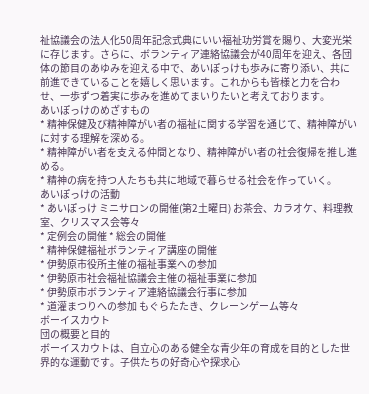祉協議会の法人化50周年記念式典にいい福祉功労賞を賜り、大変光栄に存じます。さらに、ボランティア連絡協議会が40周年を迎え、各団体の節目のあゆみを迎える中で、あいぽっけも歩みに寄り添い、共に前進できていることを嬉しく思います。これからも皆様と力を合わせ、一歩ずつ着実に歩みを進めてまいりたいと考えております。
あいぽっけのめざすもの
* 精神保健及び精神障がい者の福祉に関する学習を通じて、精神障がいに対する理解を深める。
* 精神障がい者を支える仲間となり、精神障がい者の社会復帰を推し進める。
* 精神の病を持つ人たちも共に地域で暮らせる社会を作っていく。
あいぽっけの活動
* あいぽっけ ミニサロンの開催(第2土曜日) お茶会、カラオケ、料理教室、クリスマス会等々
* 定例会の開催 * 総会の開催
* 精神保健福祉ボランティア講座の開催
* 伊勢原市役所主催の福祉事業への参加
* 伊勢原市社会福祉協議会主催の福祉事業に参加
* 伊勢原市ボランティア連絡協議会行事に参加
* 道灌まつりへの参加 もぐらたたき、クレーンゲーム等々
ボーイスカウト
団の概要と目的
ボーイスカウトは、自立心のある健全な青少年の育成を目的とした世界的な運動です。子供たちの好奇心や探求心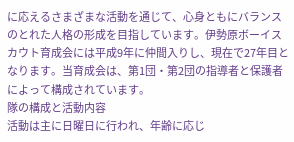に応えるさまざまな活動を通じて、心身ともにバランスのとれた人格の形成を目指しています。伊勢原ボーイスカウト育成会には平成9年に仲間入りし、現在で27年目となります。当育成会は、第1団・第2団の指導者と保護者によって構成されています。
隊の構成と活動内容
活動は主に日曜日に行われ、年齢に応じ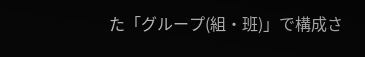た「グループ(組・班)」で構成さ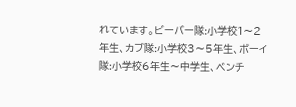れています。ビーバー隊:小学校1〜2年生、カブ隊:小学校3〜5年生、ボーイ隊:小学校6年生〜中学生、ベンチ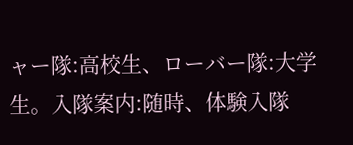ャー隊:高校生、ローバー隊:大学生。入隊案内:随時、体験入隊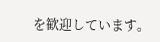を歓迎しています。